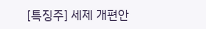[특징주] 세제 개편안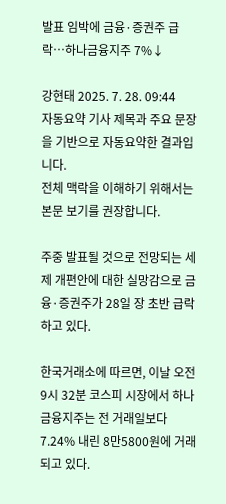발표 임박에 금융·증권주 급락…하나금융지주 7%↓

강현태 2025. 7. 28. 09:44
자동요약 기사 제목과 주요 문장을 기반으로 자동요약한 결과입니다.
전체 맥락을 이해하기 위해서는 본문 보기를 권장합니다.

주중 발표될 것으로 전망되는 세제 개편안에 대한 실망감으로 금융·증권주가 28일 장 초반 급락하고 있다.

한국거래소에 따르면, 이날 오전 9시 32분 코스피 시장에서 하나금융지주는 전 거래일보다 7.24% 내린 8만5800원에 거래되고 있다.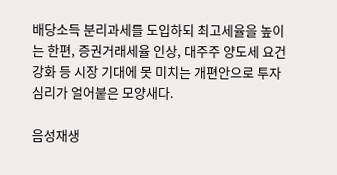배당소득 분리과세를 도입하되 최고세율을 높이는 한편, 증권거래세율 인상, 대주주 양도세 요건 강화 등 시장 기대에 못 미치는 개편안으로 투자 심리가 얼어붙은 모양새다.

음성재생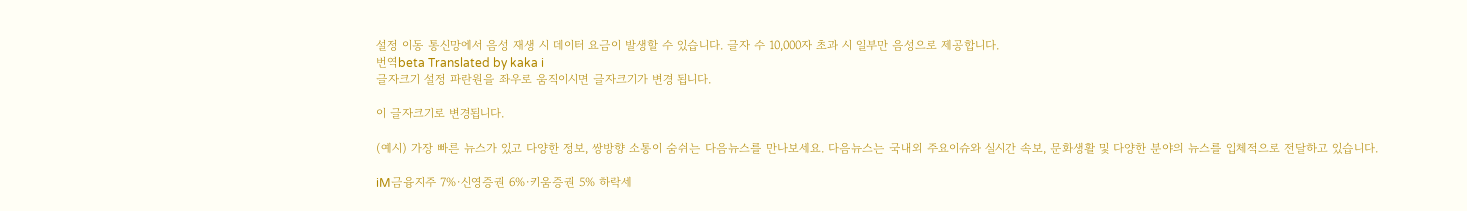설정 이동 통신망에서 음성 재생 시 데이터 요금이 발생할 수 있습니다. 글자 수 10,000자 초과 시 일부만 음성으로 제공합니다.
번역beta Translated by kaka i
글자크기 설정 파란원을 좌우로 움직이시면 글자크기가 변경 됩니다.

이 글자크기로 변경됩니다.

(예시) 가장 빠른 뉴스가 있고 다양한 정보, 쌍방향 소통이 숨쉬는 다음뉴스를 만나보세요. 다음뉴스는 국내외 주요이슈와 실시간 속보, 문화생활 및 다양한 분야의 뉴스를 입체적으로 전달하고 있습니다.

iM금융지주 7%·신영증권 6%·키움증권 5% 하락세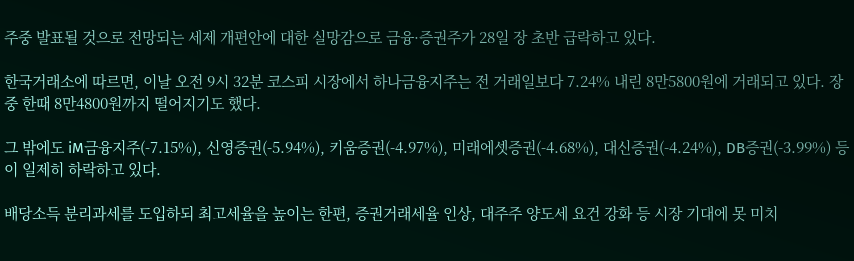주중 발표될 것으로 전망되는 세제 개편안에 대한 실망감으로 금융·증권주가 28일 장 초반 급락하고 있다.

한국거래소에 따르면, 이날 오전 9시 32분 코스피 시장에서 하나금융지주는 전 거래일보다 7.24% 내린 8만5800원에 거래되고 있다. 장중 한때 8만4800원까지 떨어지기도 했다.

그 밖에도 iM금융지주(-7.15%), 신영증권(-5.94%), 키움증권(-4.97%), 미래에셋증권(-4.68%), 대신증권(-4.24%), DB증권(-3.99%) 등이 일제히 하락하고 있다.

배당소득 분리과세를 도입하되 최고세율을 높이는 한편, 증권거래세율 인상, 대주주 양도세 요건 강화 등 시장 기대에 못 미치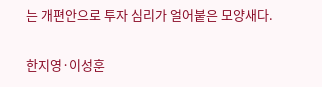는 개편안으로 투자 심리가 얼어붙은 모양새다.

한지영·이성훈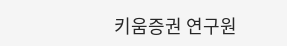키움증권 연구원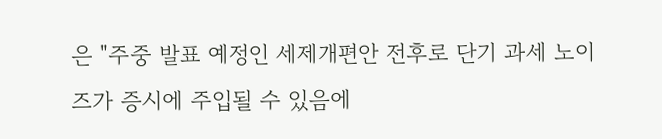은 "주중 발표 예정인 세제개편안 전후로 단기 과세 노이즈가 증시에 주입될 수 있음에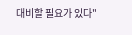대비할 필요가 있다"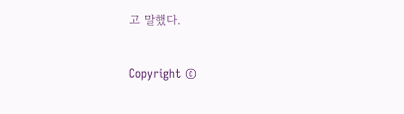고 말했다.

Copyright ©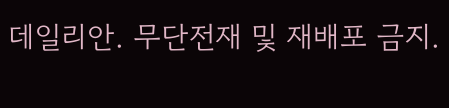데일리안. 무단전재 및 재배포 금지.